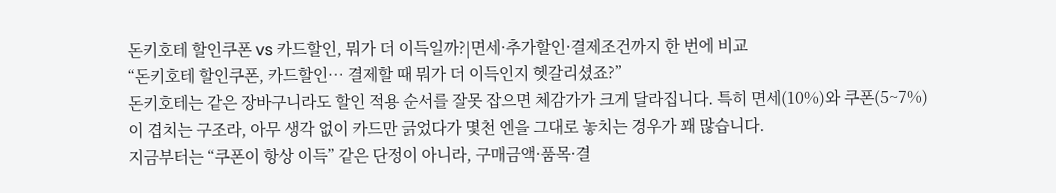돈키호테 할인쿠폰 vs 카드할인, 뭐가 더 이득일까?|면세·추가할인·결제조건까지 한 번에 비교
“돈키호테 할인쿠폰, 카드할인… 결제할 때 뭐가 더 이득인지 헷갈리셨죠?”
돈키호테는 같은 장바구니라도 할인 적용 순서를 잘못 잡으면 체감가가 크게 달라집니다. 특히 면세(10%)와 쿠폰(5~7%)이 겹치는 구조라, 아무 생각 없이 카드만 긁었다가 몇천 엔을 그대로 놓치는 경우가 꽤 많습니다.
지금부터는 “쿠폰이 항상 이득” 같은 단정이 아니라, 구매금액·품목·결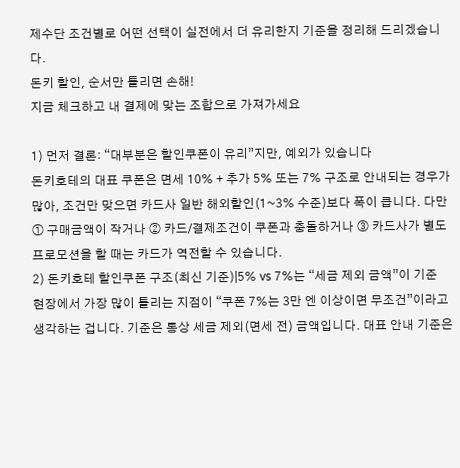제수단 조건별로 어떤 선택이 실전에서 더 유리한지 기준을 정리해 드리겠습니다.
돈키 할인, 순서만 틀리면 손해!
지금 체크하고 내 결제에 맞는 조합으로 가져가세요

1) 먼저 결론: “대부분은 할인쿠폰이 유리”지만, 예외가 있습니다
돈키호테의 대표 쿠폰은 면세 10% + 추가 5% 또는 7% 구조로 안내되는 경우가 많아, 조건만 맞으면 카드사 일반 해외할인(1~3% 수준)보다 폭이 큽니다. 다만 ① 구매금액이 작거나 ② 카드/결제조건이 쿠폰과 충돌하거나 ③ 카드사가 별도 프로모션을 할 때는 카드가 역전할 수 있습니다.
2) 돈키호테 할인쿠폰 구조(최신 기준)|5% vs 7%는 “세금 제외 금액”이 기준
현장에서 가장 많이 틀리는 지점이 “쿠폰 7%는 3만 엔 이상이면 무조건”이라고 생각하는 겁니다. 기준은 통상 세금 제외(면세 전) 금액입니다. 대표 안내 기준은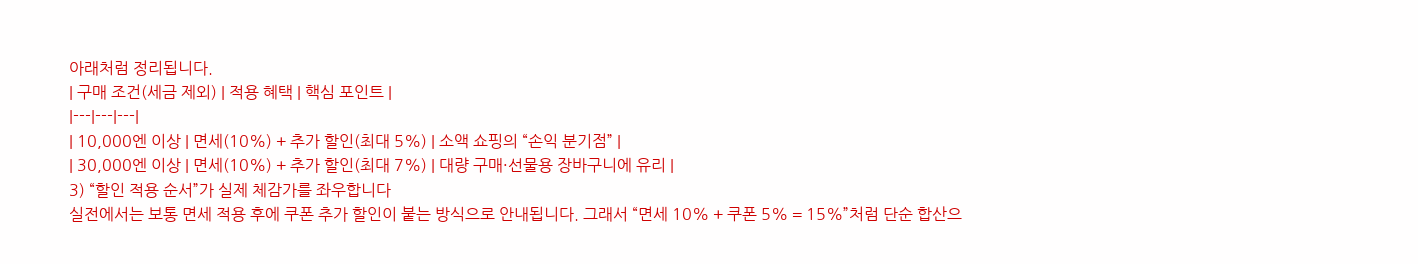아래처럼 정리됩니다.
| 구매 조건(세금 제외) | 적용 혜택 | 핵심 포인트 |
|---|---|---|
| 10,000엔 이상 | 면세(10%) + 추가 할인(최대 5%) | 소액 쇼핑의 “손익 분기점” |
| 30,000엔 이상 | 면세(10%) + 추가 할인(최대 7%) | 대량 구매·선물용 장바구니에 유리 |
3) “할인 적용 순서”가 실제 체감가를 좌우합니다
실전에서는 보통 면세 적용 후에 쿠폰 추가 할인이 붙는 방식으로 안내됩니다. 그래서 “면세 10% + 쿠폰 5% = 15%”처럼 단순 합산으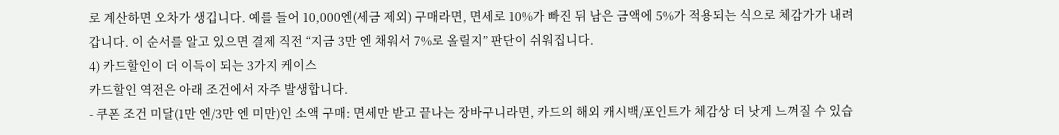로 계산하면 오차가 생깁니다. 예를 들어 10,000엔(세금 제외) 구매라면, 면세로 10%가 빠진 뒤 남은 금액에 5%가 적용되는 식으로 체감가가 내려갑니다. 이 순서를 알고 있으면 결제 직전 “지금 3만 엔 채워서 7%로 올릴지” 판단이 쉬워집니다.
4) 카드할인이 더 이득이 되는 3가지 케이스
카드할인 역전은 아래 조건에서 자주 발생합니다.
- 쿠폰 조건 미달(1만 엔/3만 엔 미만)인 소액 구매: 면세만 받고 끝나는 장바구니라면, 카드의 해외 캐시백/포인트가 체감상 더 낫게 느껴질 수 있습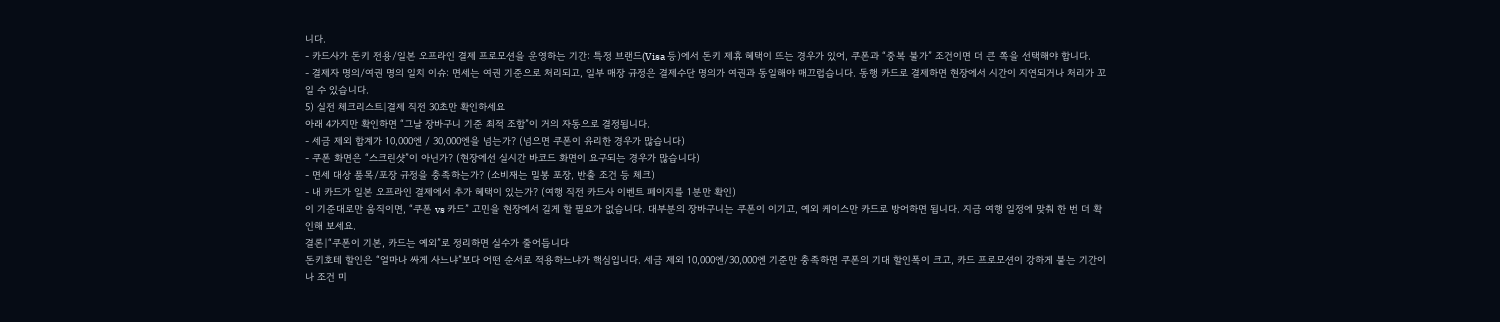니다.
- 카드사가 돈키 전용/일본 오프라인 결제 프로모션을 운영하는 기간: 특정 브랜드(Visa 등)에서 돈키 제휴 혜택이 뜨는 경우가 있어, 쿠폰과 “중복 불가” 조건이면 더 큰 쪽을 선택해야 합니다.
- 결제자 명의/여권 명의 일치 이슈: 면세는 여권 기준으로 처리되고, 일부 매장 규정은 결제수단 명의가 여권과 동일해야 매끄럽습니다. 동행 카드로 결제하면 현장에서 시간이 지연되거나 처리가 꼬일 수 있습니다.
5) 실전 체크리스트|결제 직전 30초만 확인하세요
아래 4가지만 확인하면 “그날 장바구니 기준 최적 조합”이 거의 자동으로 결정됩니다.
- 세금 제외 합계가 10,000엔 / 30,000엔을 넘는가? (넘으면 쿠폰이 유리한 경우가 많습니다)
- 쿠폰 화면은 “스크린샷”이 아닌가? (현장에선 실시간 바코드 화면이 요구되는 경우가 많습니다)
- 면세 대상 품목/포장 규정을 충족하는가? (소비재는 밀봉 포장, 반출 조건 등 체크)
- 내 카드가 일본 오프라인 결제에서 추가 혜택이 있는가? (여행 직전 카드사 이벤트 페이지를 1분만 확인)
이 기준대로만 움직이면, “쿠폰 vs 카드” 고민을 현장에서 길게 할 필요가 없습니다. 대부분의 장바구니는 쿠폰이 이기고, 예외 케이스만 카드로 방어하면 됩니다. 지금 여행 일정에 맞춰 한 번 더 확인해 보세요.
결론|“쿠폰이 기본, 카드는 예외”로 정리하면 실수가 줄어듭니다
돈키호테 할인은 “얼마나 싸게 사느냐”보다 어떤 순서로 적용하느냐가 핵심입니다. 세금 제외 10,000엔/30,000엔 기준만 충족하면 쿠폰의 기대 할인폭이 크고, 카드 프로모션이 강하게 붙는 기간이나 조건 미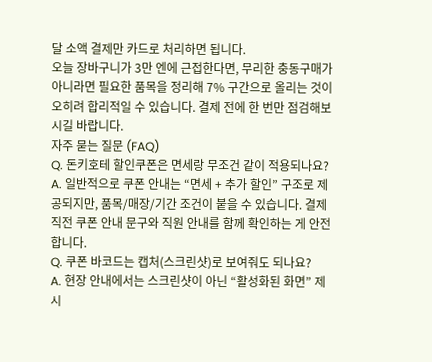달 소액 결제만 카드로 처리하면 됩니다.
오늘 장바구니가 3만 엔에 근접한다면, 무리한 충동구매가 아니라면 필요한 품목을 정리해 7% 구간으로 올리는 것이 오히려 합리적일 수 있습니다. 결제 전에 한 번만 점검해보시길 바랍니다.
자주 묻는 질문 (FAQ)
Q. 돈키호테 할인쿠폰은 면세랑 무조건 같이 적용되나요?
A. 일반적으로 쿠폰 안내는 “면세 + 추가 할인” 구조로 제공되지만, 품목/매장/기간 조건이 붙을 수 있습니다. 결제 직전 쿠폰 안내 문구와 직원 안내를 함께 확인하는 게 안전합니다.
Q. 쿠폰 바코드는 캡처(스크린샷)로 보여줘도 되나요?
A. 현장 안내에서는 스크린샷이 아닌 “활성화된 화면” 제시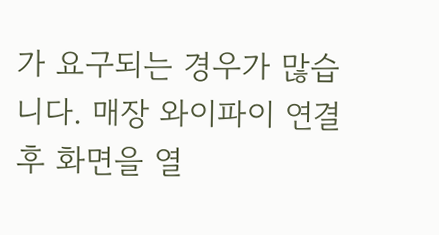가 요구되는 경우가 많습니다. 매장 와이파이 연결 후 화면을 열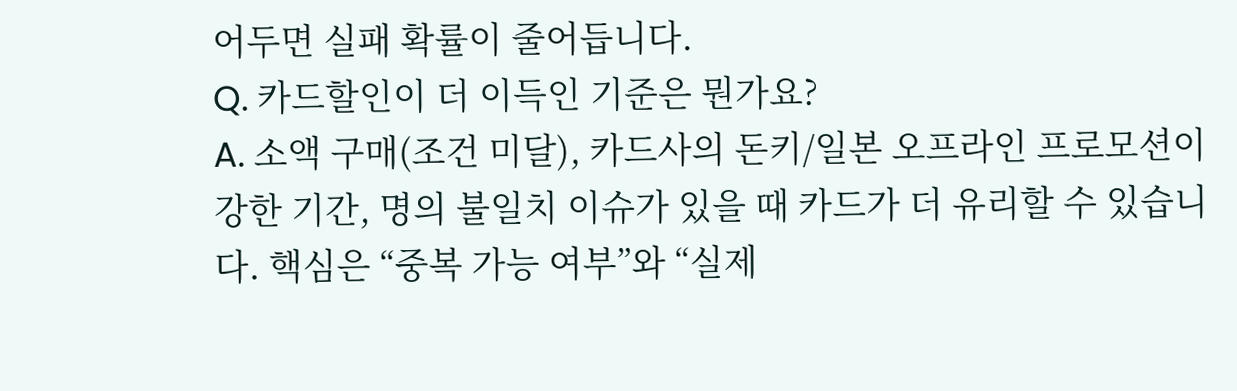어두면 실패 확률이 줄어듭니다.
Q. 카드할인이 더 이득인 기준은 뭔가요?
A. 소액 구매(조건 미달), 카드사의 돈키/일본 오프라인 프로모션이 강한 기간, 명의 불일치 이슈가 있을 때 카드가 더 유리할 수 있습니다. 핵심은 “중복 가능 여부”와 “실제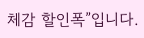체감 할인폭”입니다.